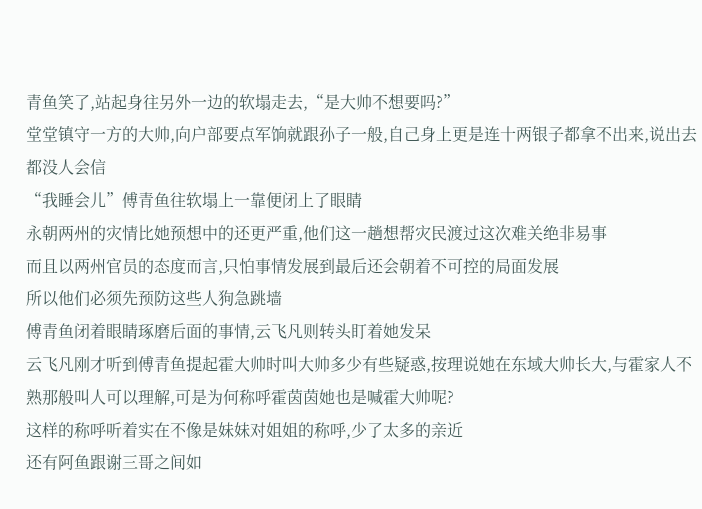青鱼笑了,站起身往另外一边的软塌走去,“是大帅不想要吗?”
堂堂镇守一方的大帅,向户部要点军饷就跟孙子一般,自己身上更是连十两银子都拿不出来,说出去都没人会信
“我睡会儿”傅青鱼往软塌上一靠便闭上了眼睛
永朝两州的灾情比她预想中的还更严重,他们这一趟想帮灾民渡过这次难关绝非易事
而且以两州官员的态度而言,只怕事情发展到最后还会朝着不可控的局面发展
所以他们必须先预防这些人狗急跳墙
傅青鱼闭着眼睛琢磨后面的事情,云飞凡则转头盯着她发呆
云飞凡刚才听到傅青鱼提起霍大帅时叫大帅多少有些疑惑,按理说她在东域大帅长大,与霍家人不熟那般叫人可以理解,可是为何称呼霍茵茵她也是喊霍大帅呢?
这样的称呼听着实在不像是妹妹对姐姐的称呼,少了太多的亲近
还有阿鱼跟谢三哥之间如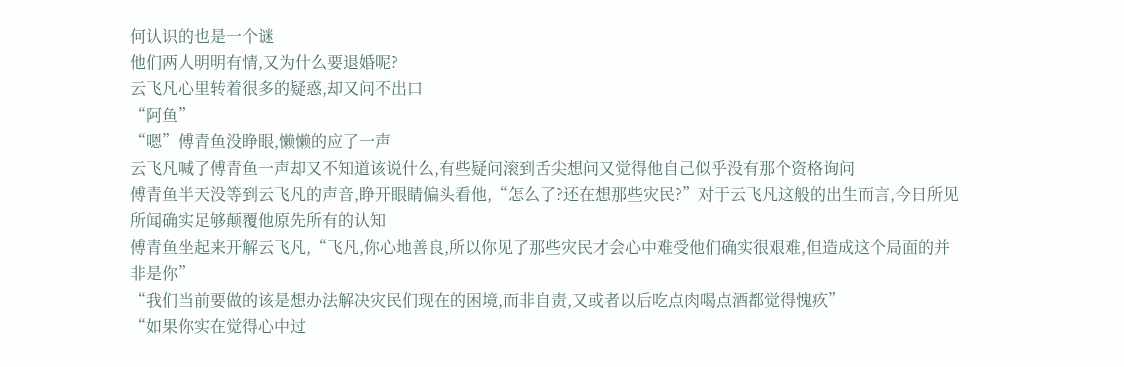何认识的也是一个谜
他们两人明明有情,又为什么要退婚呢?
云飞凡心里转着很多的疑惑,却又问不出口
“阿鱼”
“嗯”傅青鱼没睁眼,懒懒的应了一声
云飞凡喊了傅青鱼一声却又不知道该说什么,有些疑问滚到舌尖想问又觉得他自己似乎没有那个资格询问
傅青鱼半天没等到云飞凡的声音,睁开眼睛偏头看他,“怎么了?还在想那些灾民?”对于云飞凡这般的出生而言,今日所见所闻确实足够颠覆他原先所有的认知
傅青鱼坐起来开解云飞凡,“飞凡,你心地善良,所以你见了那些灾民才会心中难受他们确实很艰难,但造成这个局面的并非是你”
“我们当前要做的该是想办法解决灾民们现在的困境,而非自责,又或者以后吃点肉喝点酒都觉得愧疚”
“如果你实在觉得心中过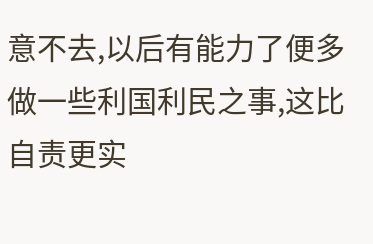意不去,以后有能力了便多做一些利国利民之事,这比自责更实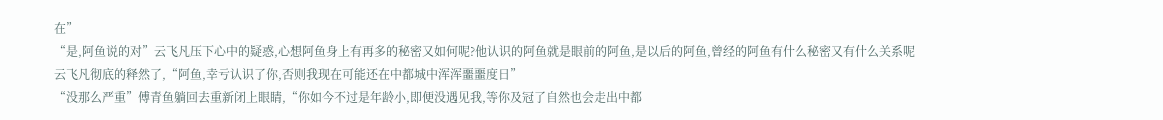在”
“是,阿鱼说的对”云飞凡压下心中的疑惑,心想阿鱼身上有再多的秘密又如何呢?他认识的阿鱼就是眼前的阿鱼,是以后的阿鱼,曾经的阿鱼有什么秘密又有什么关系呢
云飞凡彻底的释然了,“阿鱼,幸亏认识了你,否则我现在可能还在中都城中浑浑噩噩度日”
“没那么严重”傅青鱼躺回去重新闭上眼睛,“你如今不过是年龄小,即便没遇见我,等你及冠了自然也会走出中都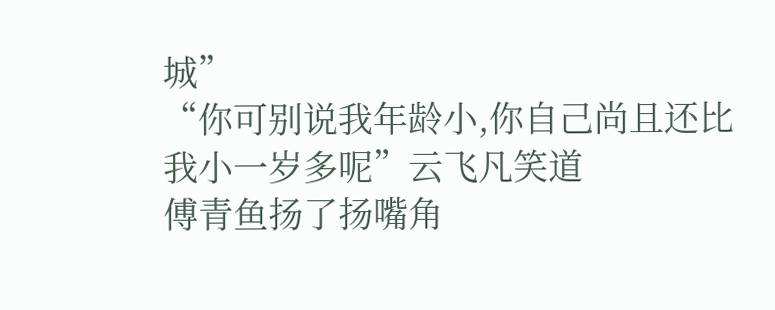城”
“你可别说我年龄小,你自己尚且还比我小一岁多呢”云飞凡笑道
傅青鱼扬了扬嘴角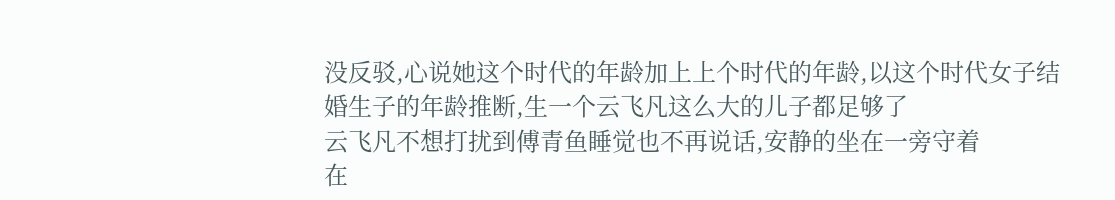没反驳,心说她这个时代的年龄加上上个时代的年龄,以这个时代女子结婚生子的年龄推断,生一个云飞凡这么大的儿子都足够了
云飞凡不想打扰到傅青鱼睡觉也不再说话,安静的坐在一旁守着
在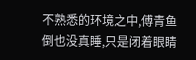不熟悉的环境之中,傅青鱼倒也没真睡,只是闭着眼睛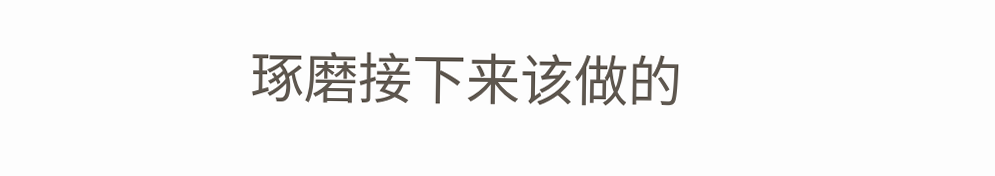琢磨接下来该做的